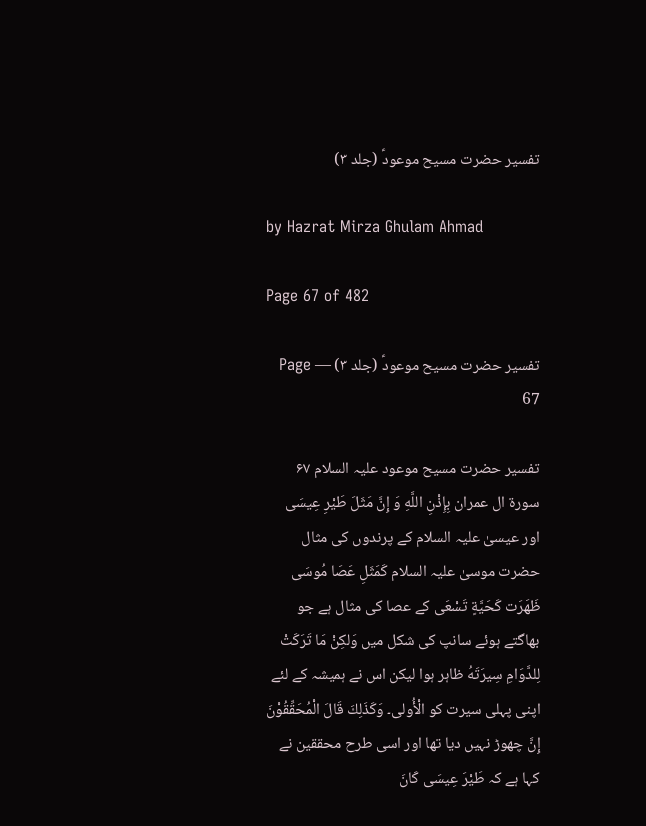تفسیر حضرت مسیح موعودؑ (جلد ۳)

by Hazrat Mirza Ghulam Ahmad

Page 67 of 482

تفسیر حضرت مسیح موعودؑ (جلد ۳) — Page 67

تفسیر حضرت مسیح موعود علیہ السلام ۶۷ سورة ال عمران بِإِذْنِ اللَّهِ وَ إِنَّ مَثَلَ طَيْرِ عِيسَی اور عیسیٰ علیہ السلام کے پرندوں کی مثال حضرت موسیٰ علیہ السلام كَمَثَلِ عَصَا مُوسَى ظَهَرَت كَحَيَّةٍ تَسْعَى کے عصا کی مثال ہے جو بھاگتے ہوئے سانپ کی شکل میں وَلكِنْ مَا تَرَكَتْ لِلدَّوَامِ سِيرَتَهُ ظاہر ہوا لیکن اس نے ہمیشہ کے لئے اپنی پہلی سیرت کو الْأُولى۔ وَكَذَلِكَ قَالَ الْمُحَقِّقُوْنَ إِنَّ چھوڑ نہیں دیا تھا اور اسی طرح محققین نے کہا ہے کہ طَيْرَ عِيسَى كَانَ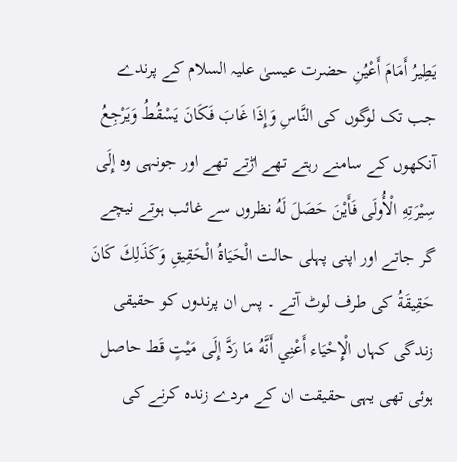يَطِيرُ أَمَامَ أَعْيُنِ حضرت عیسیٰ علیہ السلام کے پرندے جب تک لوگوں کی النَّاسِ وَإِذَا غَابَ فَكَانَ يَسْقُطُ وَيَرْجِعُ آنکھوں کے سامنے رہتے تھے اڑتے تھے اور جونہی وہ إِلَى سِيْرَتِهِ الْأُولَى فَأَيْنَ حَصَلَ لَهُ نظروں سے غائب ہوتے نیچے گر جاتے اور اپنی پہلی حالت الْحَيَاةُ الْحَقِيقِ وَكَذَلِكَ كَانَ حَقِيقَةُ کی طرف لوٹ آتے ۔ پس ان پرندوں کو حقیقی زندگی کہاں الْإِحْيَاء أَعْنِي أَنَّهُ مَا رَدَّ إِلَى مَيْتٍ قَط حاصل ہوئی تھی یہی حقیقت ان کے مردے زندہ کرنے کی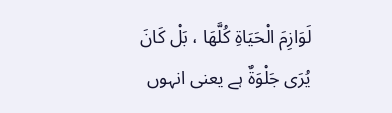لَوَازِمَ الْحَيَاةِ كُلَّهَا ، بَلْ كَانَ يُرَى جَلْوَةٌ ہے یعنی انہوں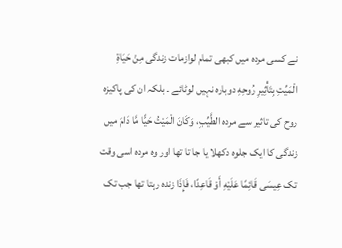نے کسی مردہ میں کبھی تمام لوازمات زندگی مِنْ حَيَاةِ الْمَيِّتِ بِتَأْثِيرِ رُوحِهِ دوبارہ نہیں لوٹائے ۔ بلکہ ان کی پاکیزہ روح کی تاثیر سے مردہ الطَّيِّبِ، وَكَانَ الْمَيْتُ حَيًّا مَّا دَامَ میں زندگی کا ایک جلوہ دکھلا یا جا تا تھا اور وہ مردہ اسی وقت تک عِيسَى قَائِمًا عَلَيْهِ أَوْ قَاعِدًا، فَإِذَا زندہ رہتا تھا جب تک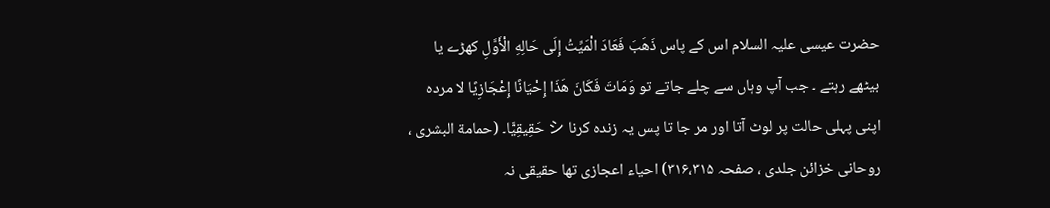حضرت عیسی علیہ السلام اس کے پاس ذَهَبَ فَعَادَ الْمَيِّتُ إِلَى حَالِهِ الْأَوَّلِ کھڑے یا بیٹھے رہتے ۔ جب آپ وہاں سے چلے جاتے تو وَمَاتَ فَكَانَ هَذَا إِحْيَانًا إِعْجَازِيًا لا مردہ اپنی پہلی حالت پر لوٹ آتا اور مر جا تا پس یہ زندہ کرنا シ حَقِيقِيًّا۔ (حمامة البشرى ، روحانی خزائن جلدی ، صفحہ ۳۱۶،۳۱۵) احیاء اعجازی تھا حقیقی نہ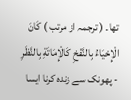تھا۔ ( ترجمہ از مرتب ) كَانَ الْإِحْيَاءُ بِالنَّفْخِ كَالْإِمَاتَةِ بِالنَّظَرِ - پھونک سے زندہ کرنا ایسا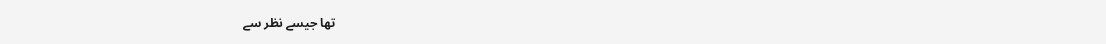تھا جیسے نظر سے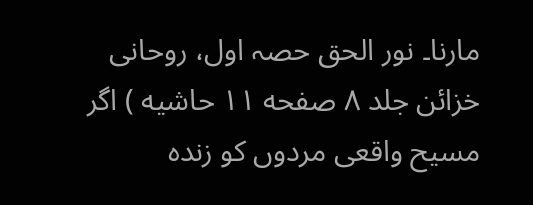مارنا۔ نور الحق حصہ اول، روحانی خزائن جلد ۸ صفحه ۱۱ حاشیه ) اگر مسیح واقعی مردوں کو زندہ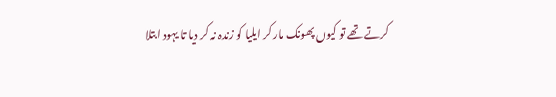کرتے تھے تو کیوں پھونک مار کر ایلیا کو زندہ نہ کر دیا تا یہود ابتلا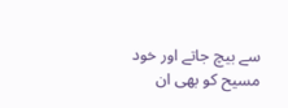سے بیچ جاتے اور خود مسیح کو بھی ان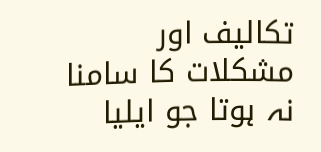تکالیف اور مشکلات کا سامنا نہ ہوتا جو ایلیا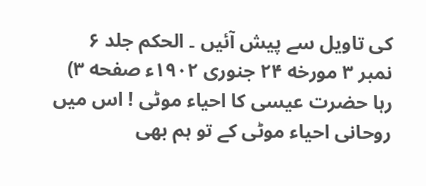کی تاویل سے پیش آئیں ۔ الحکم جلد ۶ نمبر ۳ مورخه ۲۴ جنوری ۱۹۰۲ء صفحه ۳) رہا حضرت عیسی کا احیاء موٹی ! اس میں روحانی احیاء موٹی کے تو ہم بھی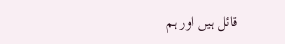قائل ہیں اور ہم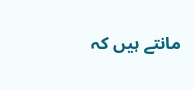مانتے ہیں کہ